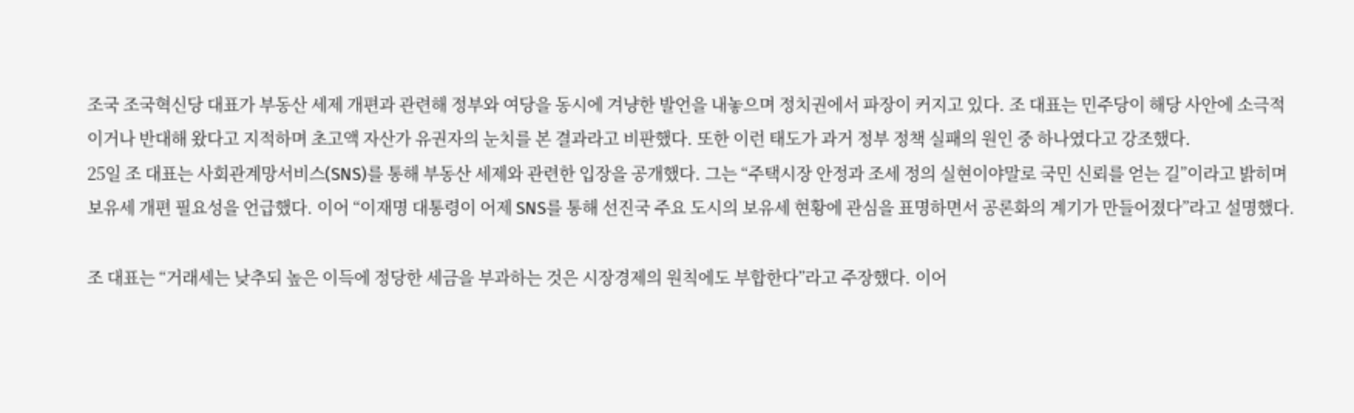조국 조국혁신당 대표가 부동산 세제 개편과 관련해 정부와 여당을 동시에 겨냥한 발언을 내놓으며 정치권에서 파장이 커지고 있다. 조 대표는 민주당이 해당 사안에 소극적이거나 반대해 왔다고 지적하며 초고액 자산가 유권자의 눈치를 본 결과라고 비판했다. 또한 이런 태도가 과거 정부 정책 실패의 원인 중 하나였다고 강조했다.
25일 조 대표는 사회관계망서비스(SNS)를 통해 부동산 세제와 관련한 입장을 공개했다. 그는 “주택시장 안정과 조세 정의 실현이야말로 국민 신뢰를 얻는 길”이라고 밝히며 보유세 개편 필요성을 언급했다. 이어 “이재명 대통령이 어제 SNS를 통해 선진국 주요 도시의 보유세 현황에 관심을 표명하면서 공론화의 계기가 만들어졌다”라고 설명했다.

조 대표는 “거래세는 낮추되 높은 이득에 정당한 세금을 부과하는 것은 시장경제의 원칙에도 부합한다”라고 주장했다. 이어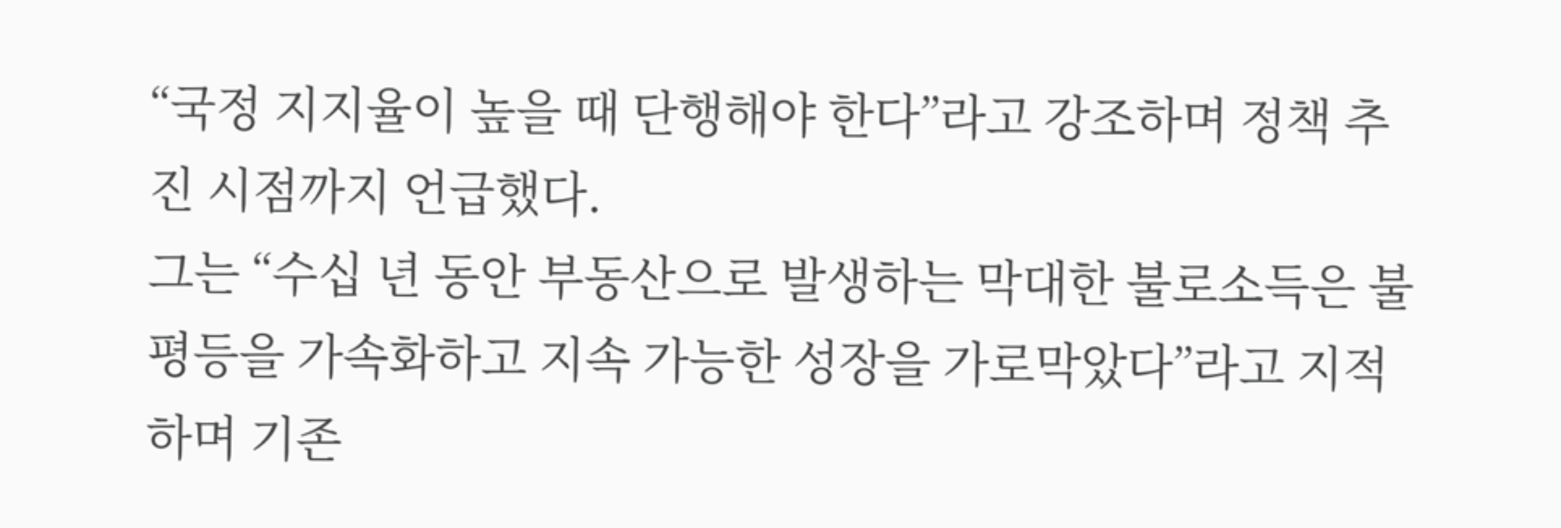“국정 지지율이 높을 때 단행해야 한다”라고 강조하며 정책 추진 시점까지 언급했다.
그는 “수십 년 동안 부동산으로 발생하는 막대한 불로소득은 불평등을 가속화하고 지속 가능한 성장을 가로막았다”라고 지적하며 기존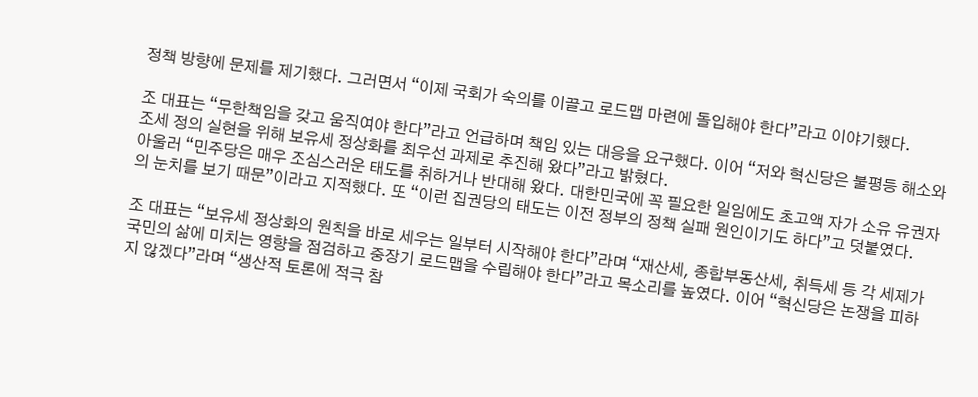정책 방향에 문제를 제기했다. 그러면서 “이제 국회가 숙의를 이끌고 로드맵 마련에 돌입해야 한다”라고 이야기했다.

조 대표는 “무한책임을 갖고 움직여야 한다”라고 언급하며 책임 있는 대응을 요구했다. 이어 “저와 혁신당은 불평등 해소와 조세 정의 실현을 위해 보유세 정상화를 최우선 과제로 추진해 왔다”라고 밝혔다.
아울러 “민주당은 매우 조심스러운 태도를 취하거나 반대해 왔다. 대한민국에 꼭 필요한 일임에도 초고액 자가 소유 유권자의 눈치를 보기 때문”이라고 지적했다. 또 “이런 집권당의 태도는 이전 정부의 정책 실패 원인이기도 하다”고 덧붙였다.

조 대표는 “보유세 정상화의 원칙을 바로 세우는 일부터 시작해야 한다”라며 “재산세, 종합부동산세, 취득세 등 각 세제가 국민의 삶에 미치는 영향을 점검하고 중장기 로드맵을 수립해야 한다”라고 목소리를 높였다. 이어 “혁신당은 논쟁을 피하지 않겠다”라며 “생산적 토론에 적극 참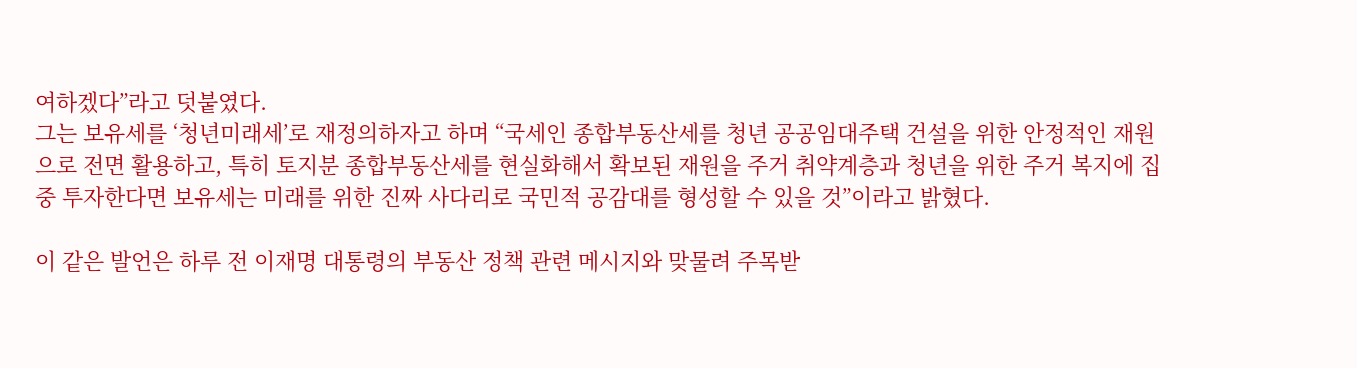여하겠다”라고 덧붙였다.
그는 보유세를 ‘청년미래세’로 재정의하자고 하며 “국세인 종합부동산세를 청년 공공임대주택 건설을 위한 안정적인 재원으로 전면 활용하고, 특히 토지분 종합부동산세를 현실화해서 확보된 재원을 주거 취약계층과 청년을 위한 주거 복지에 집중 투자한다면 보유세는 미래를 위한 진짜 사다리로 국민적 공감대를 형성할 수 있을 것”이라고 밝혔다.

이 같은 발언은 하루 전 이재명 대통령의 부동산 정책 관련 메시지와 맞물려 주목받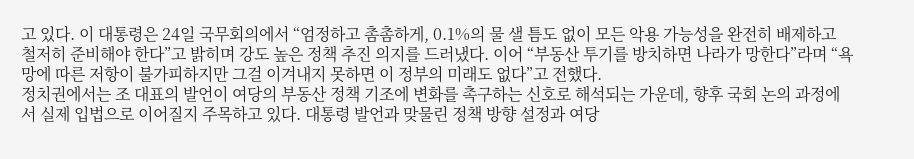고 있다. 이 대통령은 24일 국무회의에서 “엄정하고 촘촘하게, 0.1%의 물 샐 틈도 없이 모든 악용 가능성을 완전히 배제하고 철저히 준비해야 한다”고 밝히며 강도 높은 정책 추진 의지를 드러냈다. 이어 “부동산 투기를 방치하면 나라가 망한다”라며 “욕망에 따른 저항이 불가피하지만 그걸 이겨내지 못하면 이 정부의 미래도 없다”고 전했다.
정치권에서는 조 대표의 발언이 여당의 부동산 정책 기조에 변화를 촉구하는 신호로 해석되는 가운데, 향후 국회 논의 과정에서 실제 입법으로 이어질지 주목하고 있다. 대통령 발언과 맞물린 정책 방향 설정과 여당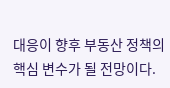대응이 향후 부동산 정책의 핵심 변수가 될 전망이다.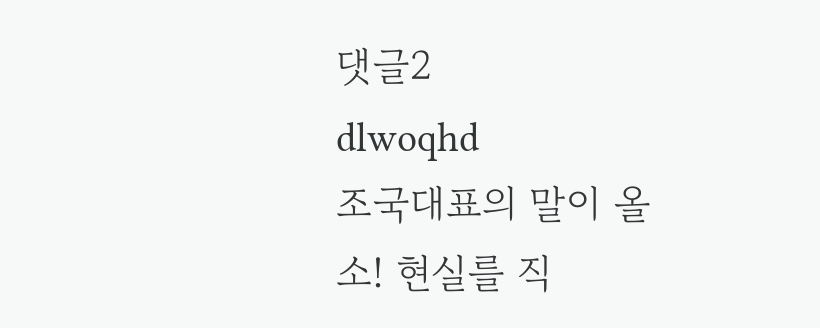댓글2
dlwoqhd
조국대표의 말이 올소! 현실를 직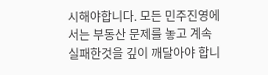시해야합니다. 모든 민주진영에서는 부동산 문제를 놓고 계속 실패한것을 깊이 깨달아야 합니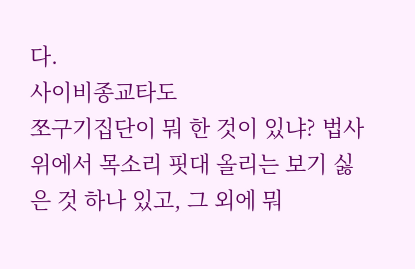다.
사이비종교타도
쪼구기집단이 뭐 한 것이 있냐? 법사위에서 목소리 핏대 올리는 보기 싫은 것 하나 있고, 그 외에 뭐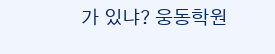가 있냐? 웅동학원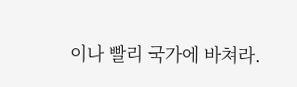이나 빨리 국가에 바쳐라.